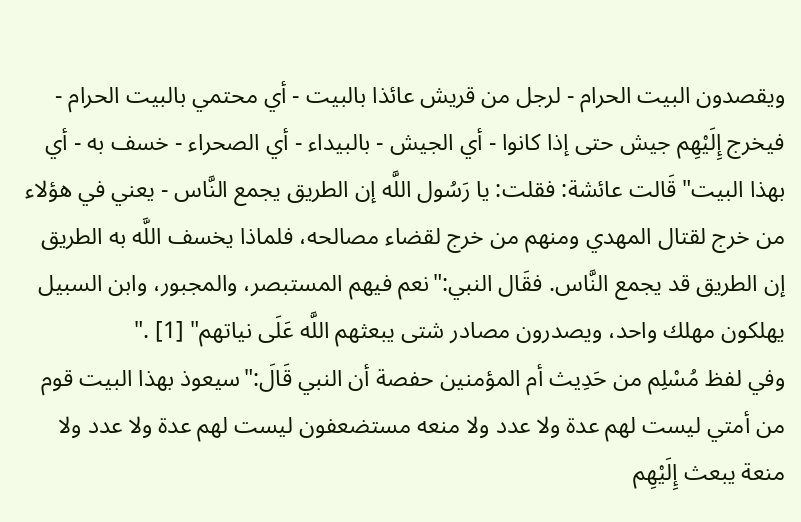ويقصدون البيت الحرام - لرجل من قريش عائذا بالبيت - أي محتمي بالبيت الحرام - فيخرج إِلَيْهِم جيش حتى إذا كانوا - أي الجيش - بالبيداء - أي الصحراء - خسف به - أي بهذا البيت"قَالت عائشة: فقلت: يا رَسُول اللَّه إن الطريق يجمع النَّاس - يعني في هؤلاء من خرج لقتال المهدي ومنهم من خرج لقضاء مصالحه، فلماذا يخسف اللَّه به الطريق إن الطريق قد يجمع النَّاس. فقَال النبي:"نعم فيهم المستبصر، والمجبور، وابن السبيل يهلكون مهلك واحد، ويصدرون مصادر شتى يبعثهم اللَّه عَلَى نياتهم" [1] ."
وفي لفظ مُسْلِم من حَدِيث أم المؤمنين حفصة أن النبي قَالَ:"سيعوذ بهذا البيت قوم من أمتي ليست لهم عدة ولا عدد ولا منعه مستضعفون ليست لهم عدة ولا عدد ولا منعة يبعث إِلَيْهِم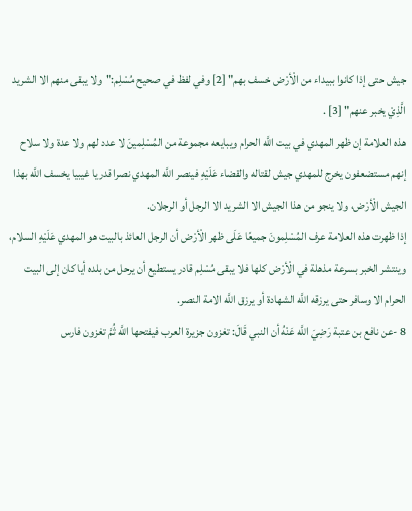جيش حتى إذا كانوا ببيداء من الْأرْض خسف بهم" [2] وفي لفظ في صحيح مُسْلِم:"ولا يبقى منهم الا الشريد الَّذِيْ يخبر عنهم" [3] .
هذه العلامة إن ظهر المهدي في بيت اللَّه الحرام ويبايعه مجموعة من المُسْلِمينَ لا عدد لهم ولا عدة ولا سلاح إنهم مستضعفون يخرج للمهدي جيش لقتاله والقضاء عَلَيْهِ فينصر اللَّه المهدي نصرا قدريا غيبيا يخسف اللَّه بهذا الجيش الْأرْض، ولا ينجو من هذا الجيش الا الشريد الا الرجل أو الرجلان.
إذا ظهرت هذه العلامة عرف المُسْلِمونَ جميعًا عَلَى ظهر الْأرْض أن الرجل العائذ بالبيت هو المهدي عَلَيْهِ السلام، وينتشر الخبر بسرعة مذهلة في الْأرْض كلها فلا يبقى مُسْلِم قادر يستطيع أن يرحل من بلده أيا كان إلى البيت الحرام الا وسافر حتى يرزقه اللَّه الشهادة أو يرزق اللَّه الامة النصر.
8 -عن نافع بن عتبة رَضِيَ اللَّه عَنْهُ أن النبي قَالَ: تغزون جزيرة العرب فيفتحها اللَّه ثُمَّ تغزون فارس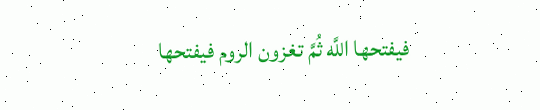فيفتحها اللَّه ثُمَّ تغزون الروم فيفتحها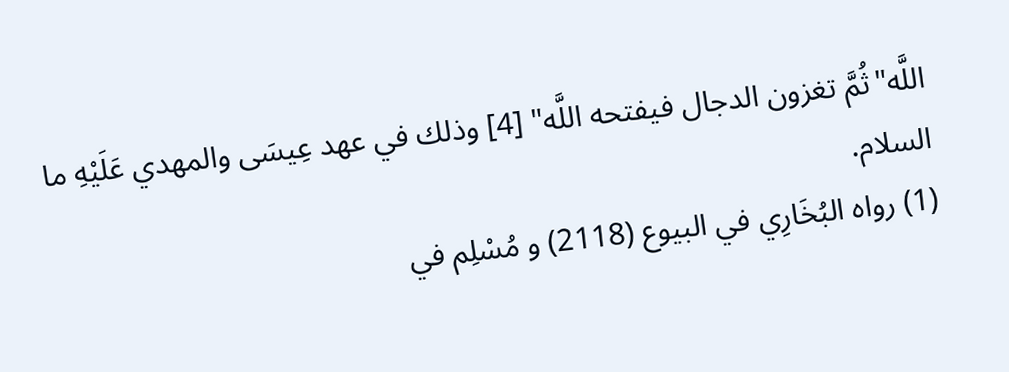اللَّه"ثُمَّ تغزون الدجال فيفتحه اللَّه" [4] وذلك في عهد عِيسَى والمهدي عَلَيْهِ ما السلام.
(1) رواه البُخَارِي في البيوع (2118) و مُسْلِم في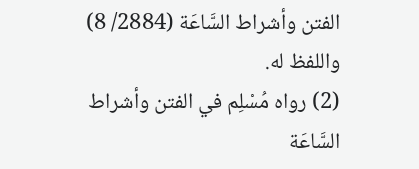الفتن وأشراط السَّاعَة (2884/ 8) واللفظ له.
(2) رواه مُسْلِم في الفتن وأشراط السَّاعَة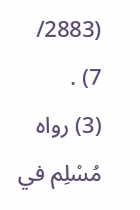(2883/ 7) .
(3) رواه مُسْلِم في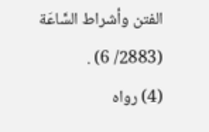الفتن وأشراط السَّاعَة (2883/ 6) .
(4) رواه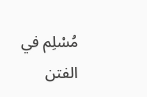مُسْلِم في الفتن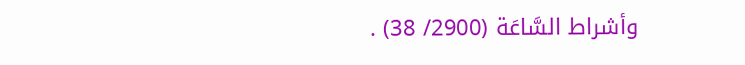وأشراط السَّاعَة (2900/ 38) .